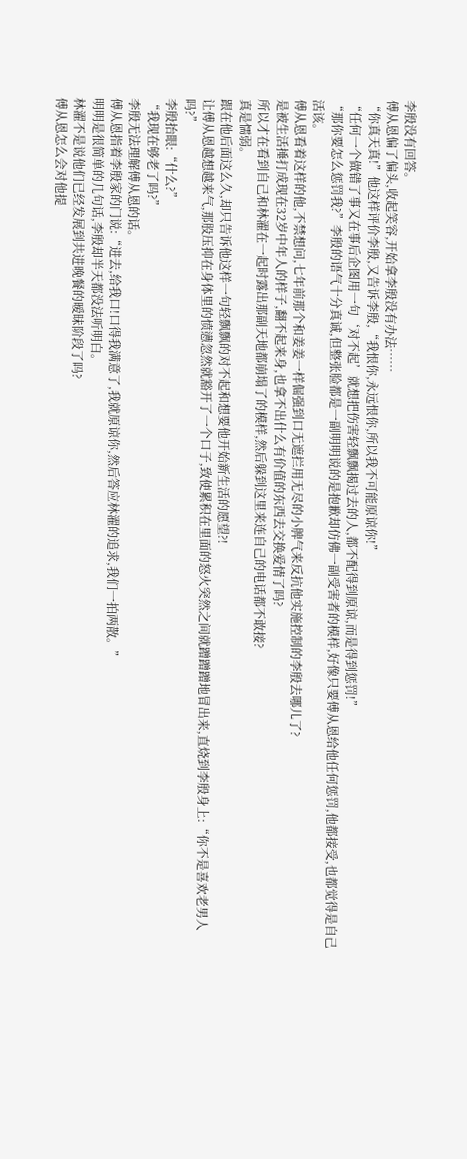李殷没有回答。
傅从恩偏了偏头,收起笑容,开始拿李殷没有办法……
“你真天真!”他这样评价李殷,又告诉李殷,“我恨你,永远恨你,所以我不可能原谅你!”
“任何一个做错了事又在事后企图用一句‘对不起’就想把伤害轻飘飘揭过去的人,都不配得到原谅,而是得到惩罚!”
“那你要怎么惩罚我?”李殷的语气十分真诚,但整张脸都是一副明明说的是抱歉却仿佛一副受害者的模样,好像只要傅从恩给他任何惩罚,他都接受,也都觉得是自己活该。
傅从恩看着这样的他,不禁想问,七年前那个和姜姜一样倔强到口无遮拦用无尽的小脾气来反抗他实施控制的李殷去哪儿了?
是被生活捶打成现在32岁中年人的样子,翻不起来身,也拿不出什么有价值的东西去交换爱情了吗?
所以才在看到自己和林濯在一起时露出那副天地都崩塌了的模样,然后躲到这里来连自己的电话都不敢接?
真是懦弱。
跟在他后面这么久,却只告诉他这样一句轻飘飘的对不起和想要他开始新生活的愿望?!
让傅从恩越想越来气,那股压抑在身体里的愤懑忽然就豁开了一个口子,致使累积在里面的怒火突然之间就蹭蹭蹭地冒出来,直烧到李殷身上:“你不是喜欢老男人吗?”
李殷抬眼:“什么?”
“我现在够老了吗?”
李殷无法理解傅从恩的话。
傅从恩指着李殷家的门说:“进去,给我口!口得我满意了,我就原谅你,然后答应林濯的追求,我们一拍两散。”
明明是很简单的几句话,李殷却半天都没法听明白。
林濯不是说他们已经发展到共进晚餐的暧昧阶段了吗?
傅从恩怎么会对他提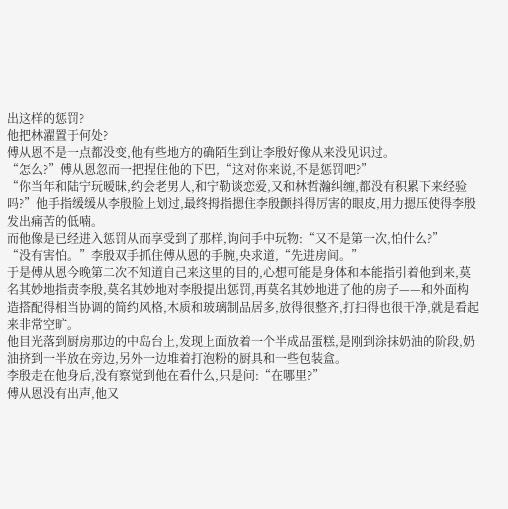出这样的惩罚?
他把林濯置于何处?
傅从恩不是一点都没变,他有些地方的确陌生到让李殷好像从来没见识过。
“怎么?”傅从恩忽而一把捏住他的下巴,“这对你来说,不是惩罚吧?”
“你当年和陆宁玩暧昧,约会老男人,和宁勒谈恋爱,又和林哲瀚纠缠,都没有积累下来经验吗?”他手指缓缓从李殷脸上划过,最终拇指摁住李殷颤抖得厉害的眼皮,用力摁压使得李殷发出痛苦的低喃。
而他像是已经进入惩罚从而享受到了那样,询问手中玩物:“又不是第一次,怕什么?”
“没有害怕。”李殷双手抓住傅从恩的手腕,央求道,“先进房间。”
于是傅从恩今晚第二次不知道自己来这里的目的,心想可能是身体和本能指引着他到来,莫名其妙地指责李殷,莫名其妙地对李殷提出惩罚,再莫名其妙地进了他的房子——和外面构造搭配得相当协调的简约风格,木质和玻璃制品居多,放得很整齐,打扫得也很干净,就是看起来非常空旷。
他目光落到厨房那边的中岛台上,发现上面放着一个半成品蛋糕,是刚到涂抹奶油的阶段,奶油挤到一半放在旁边,另外一边堆着打泡粉的厨具和一些包装盒。
李殷走在他身后,没有察觉到他在看什么,只是问:“在哪里?”
傅从恩没有出声,他又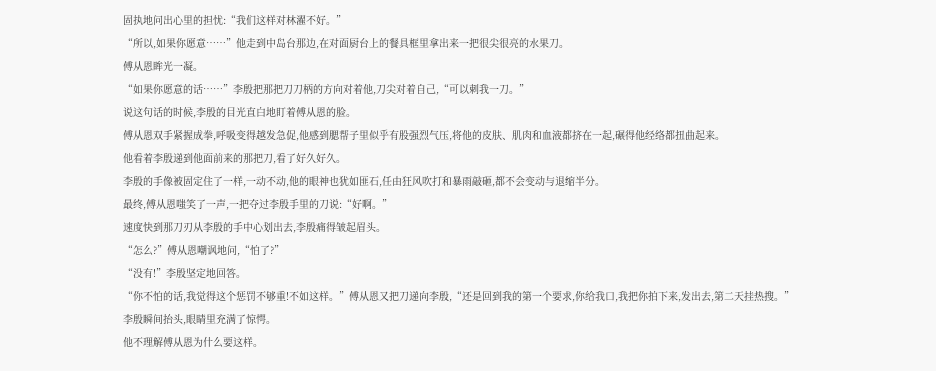固执地问出心里的担忧:“我们这样对林濯不好。”
“所以,如果你愿意……”他走到中岛台那边,在对面厨台上的餐具框里拿出来一把很尖很亮的水果刀。
傅从恩眸光一凝。
“如果你愿意的话……”李殷把那把刀刀柄的方向对着他,刀尖对着自己,“可以刺我一刀。”
说这句话的时候,李殷的目光直白地盯着傅从恩的脸。
傅从恩双手紧握成拳,呼吸变得越发急促,他感到腮帮子里似乎有股强烈气压,将他的皮肤、肌肉和血液都挤在一起,碾得他经络都扭曲起来。
他看着李殷递到他面前来的那把刀,看了好久好久。
李殷的手像被固定住了一样,一动不动,他的眼神也犹如匪石,任由狂风吹打和暴雨敲砸,都不会变动与退缩半分。
最终,傅从恩嗤笑了一声,一把夺过李殷手里的刀说:“好啊。”
速度快到那刀刃从李殷的手中心划出去,李殷痛得皱起眉头。
“怎么?”傅从恩嘲讽地问,“怕了?”
“没有!”李殷坚定地回答。
“你不怕的话,我觉得这个惩罚不够重!不如这样。”傅从恩又把刀递向李殷,“还是回到我的第一个要求,你给我口,我把你拍下来,发出去,第二天挂热搜。”
李殷瞬间抬头,眼睛里充满了惊愕。
他不理解傅从恩为什么要这样。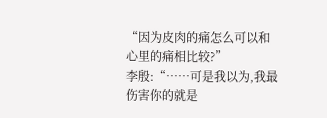“因为皮肉的痛怎么可以和心里的痛相比较?”
李殷:“……可是我以为,我最伤害你的就是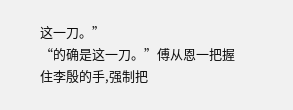这一刀。”
“的确是这一刀。”傅从恩一把握住李殷的手,强制把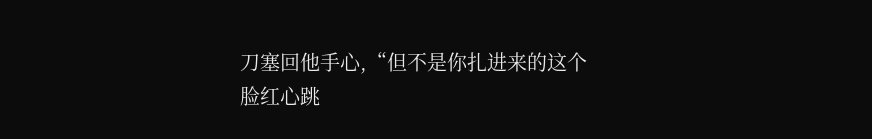刀塞回他手心,“但不是你扎进来的这个
脸红心跳